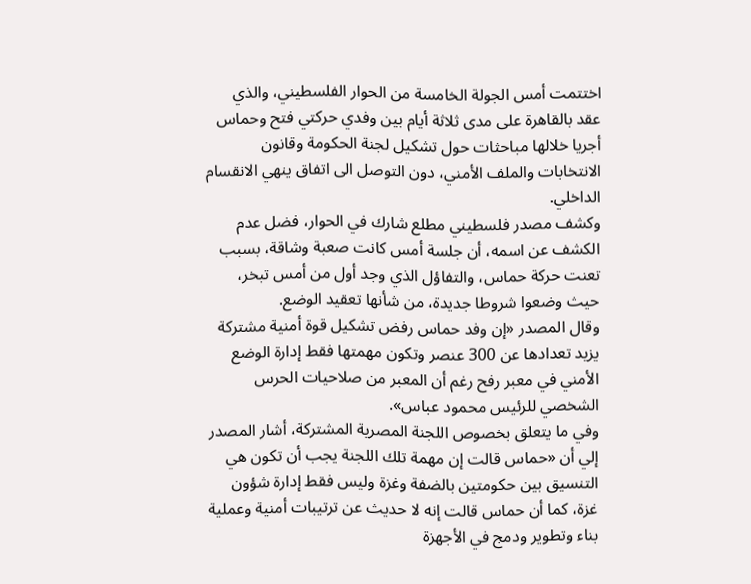اختتمت أمس الجولة الخامسة من الحوار الفلسطيني، والذي عقد بالقاهرة على مدى ثلاثة أيام بين وفدي حركتي فتح وحماس أجريا خلالها مباحثات حول تشكيل لجنة الحكومة وقانون الانتخابات والملف الأمني، دون التوصل الى اتفاق ينهي الانقسام الداخلي.
وكشف مصدر فلسطيني مطلع شارك في الحوار، فضل عدم الكشف عن اسمه، أن جلسة أمس كانت صعبة وشاقة، بسبب تعنت حركة حماس، والتفاؤل الذي وجد أول من أمس تبخر، حيث وضعوا شروطا جديدة، من شأنها تعقيد الوضع.
وقال المصدر «إن وفد حماس رفض تشكيل قوة أمنية مشتركة يزيد تعدادها عن 300 عنصر وتكون مهمتها فقط إدارة الوضع الأمني في معبر رفح رغم أن المعبر من صلاحيات الحرس الشخصي للرئيس محمود عباس».
وفي ما يتعلق بخصوص اللجنة المصرية المشتركة، أشار المصدر إلي أن «حماس قالت إن مهمة تلك اللجنة يجب أن تكون هي التنسيق بين حكومتين بالضفة وغزة وليس فقط إدارة شؤون غزة، كما أن حماس قالت إنه لا حديث عن ترتيبات أمنية وعملية بناء وتطوير ودمج في الأجهزة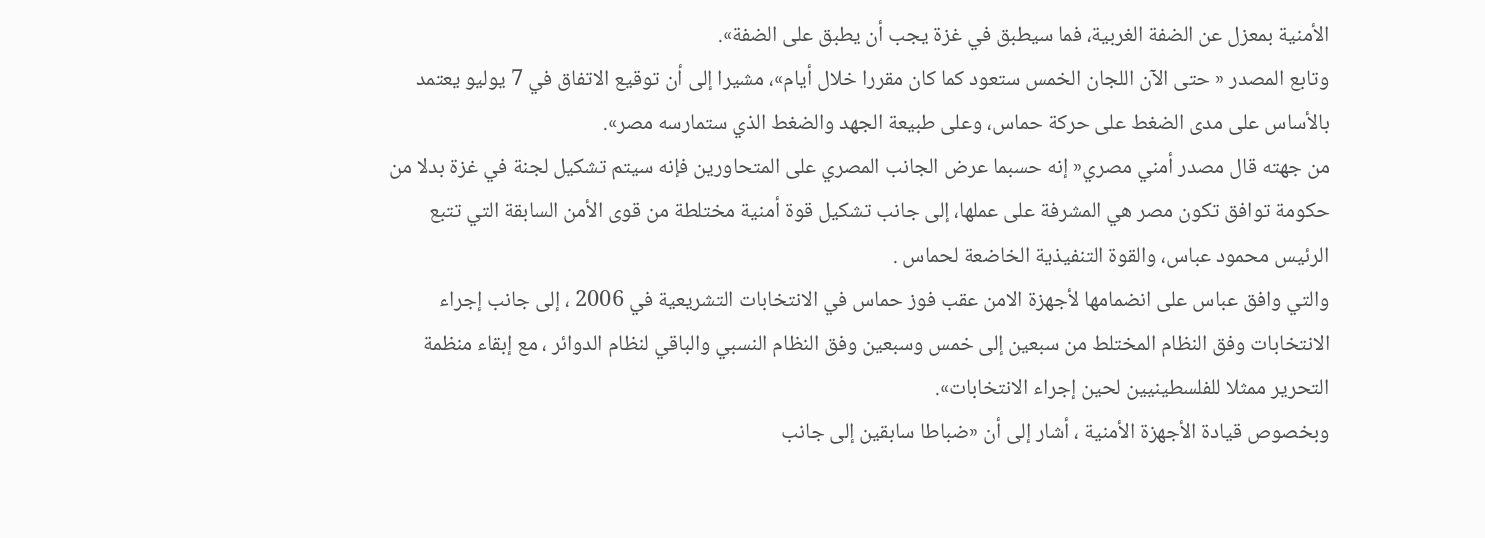الأمنية بمعزل عن الضفة الغربية، فما سيطبق في غزة يجب أن يطبق على الضفة».
وتابع المصدر « حتى الآن اللجان الخمس ستعود كما كان مقررا خلال أيام»، مشيرا إلى أن توقيع الاتفاق في 7 يوليو يعتمد بالأساس على مدى الضغط على حركة حماس، وعلى طبيعة الجهد والضغط الذي ستمارسه مصر».
من جهته قال مصدر أمني مصري« إنه حسبما عرض الجانب المصري على المتحاورين فإنه سيتم تشكيل لجنة في غزة بدلا من حكومة توافق تكون مصر هي المشرفة على عملها، إلى جانب تشكيل قوة أمنية مختلطة من قوى الأمن السابقة التي تتبع الرئيس محمود عباس، والقوة التنفيذية الخاضعة لحماس .
والتي وافق عباس على انضمامها لأجهزة الامن عقب فوز حماس في الانتخابات التشريعية في 2006 ، إلى جانب إجراء الانتخابات وفق النظام المختلط من سبعين إلى خمس وسبعين وفق النظام النسبي والباقي لنظام الدوائر ، مع إبقاء منظمة التحرير ممثلا للفلسطينيين لحين إجراء الانتخابات».
وبخصوص قيادة الأجهزة الأمنية ، أشار إلى أن «ضباطا سابقين إلى جانب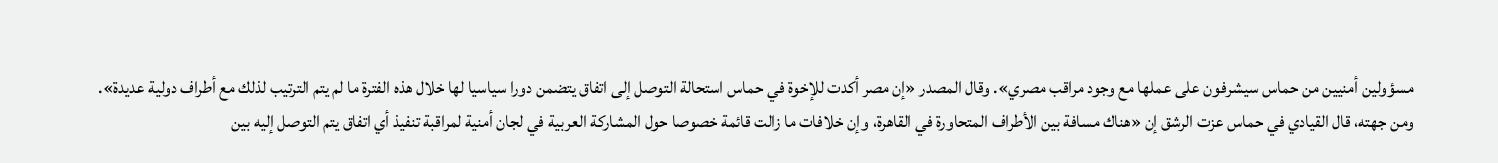مسؤولين أمنيين من حماس سيشرفون على عملها مع وجود مراقب مصري». وقال المصدر «إن مصر أكدت للإخوة في حماس استحالة التوصل إلى اتفاق يتضمن دورا سياسيا لها خلال هذه الفترة ما لم يتم الترتيب لذلك مع أطراف دولية عديدة».
ومن جهته، قال القيادي في حماس عزت الرشق إن «هناك مسافة بين الأطراف المتحاورة في القاهرة، وإن خلافات ما زالت قائمة خصوصا حول المشاركة العربية في لجان أمنية لمراقبة تنفيذ أي اتفاق يتم التوصل إليه بين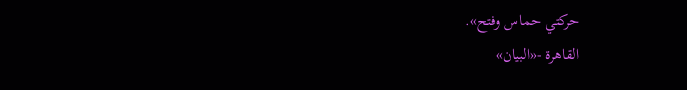حركتي حماس وفتح».
القاهرة -«البيان»